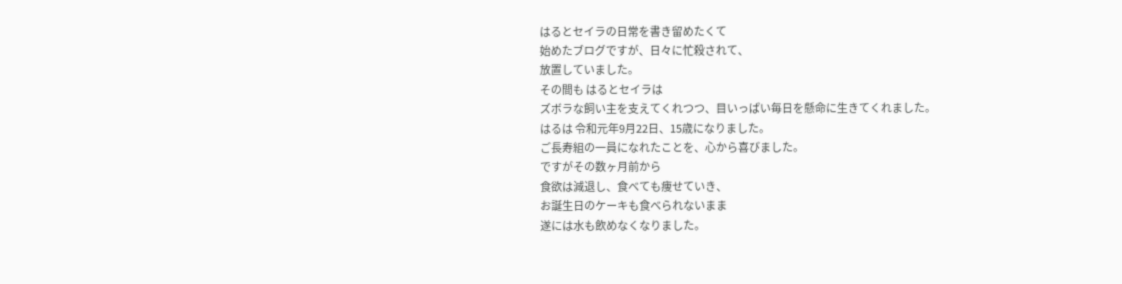はるとセイラの日常を書き留めたくて
始めたブログですが、日々に忙殺されて、
放置していました。
その間も はるとセイラは
ズボラな飼い主を支えてくれつつ、目いっぱい毎日を懸命に生きてくれました。
はるは 令和元年9月22日、15歳になりました。
ご長寿組の一員になれたことを、心から喜びました。
ですがその数ヶ月前から
食欲は減退し、食べても痩せていき、
お誕生日のケーキも食べられないまま
遂には水も飲めなくなりました。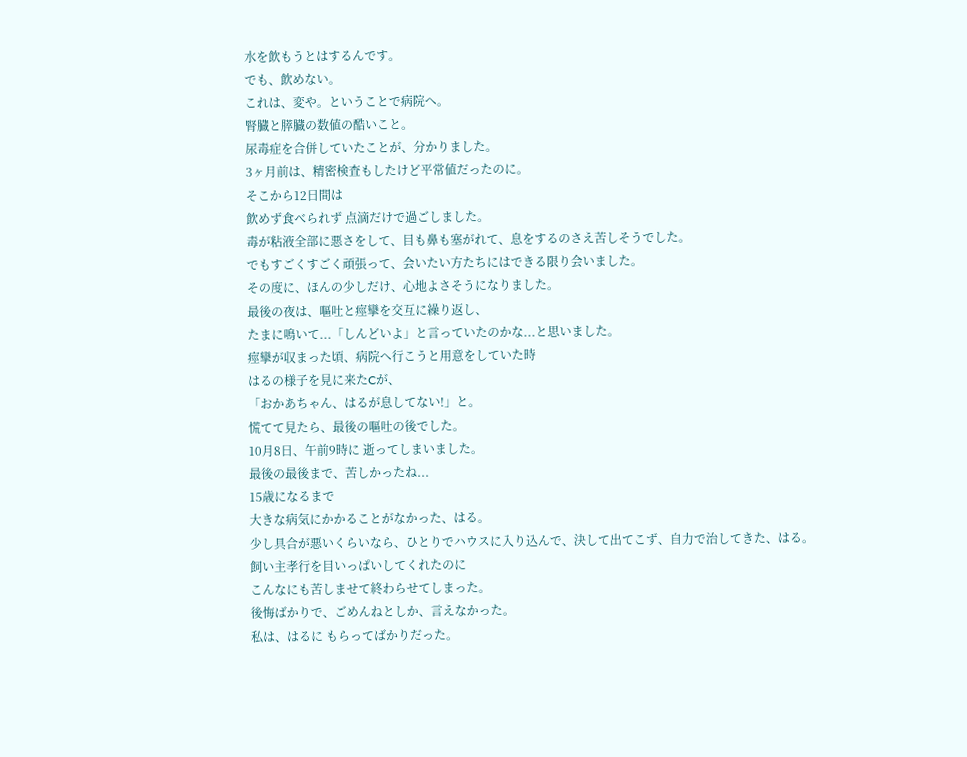水を飲もうとはするんです。
でも、飲めない。
これは、変や。ということで病院へ。
腎臓と膵臓の数値の酷いこと。
尿毒症を合併していたことが、分かりました。
3ヶ月前は、精密検査もしたけど平常値だったのに。
そこから12日間は
飲めず食べられず 点滴だけで過ごしました。
毒が粘液全部に悪さをして、目も鼻も塞がれて、息をするのさえ苦しそうでした。
でもすごくすごく頑張って、会いたい方たちにはできる限り会いました。
その度に、ほんの少しだけ、心地よさそうになりました。
最後の夜は、嘔吐と痙攣を交互に繰り返し、
たまに鳴いて...「しんどいよ」と言っていたのかな...と思いました。
痙攣が収まった頃、病院へ行こうと用意をしていた時
はるの様子を見に来たCが、
「おかあちゃん、はるが息してない!」と。
慌てて見たら、最後の嘔吐の後でした。
10月8日、午前9時に 逝ってしまいました。
最後の最後まで、苦しかったね...
15歳になるまで
大きな病気にかかることがなかった、はる。
少し具合が悪いくらいなら、ひとりでハウスに入り込んで、決して出てこず、自力で治してきた、はる。
飼い主孝行を目いっぱいしてくれたのに
こんなにも苦しませて終わらせてしまった。
後悔ばかりで、ごめんねとしか、言えなかった。
私は、はるに もらってばかりだった。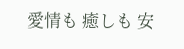愛情も 癒しも 安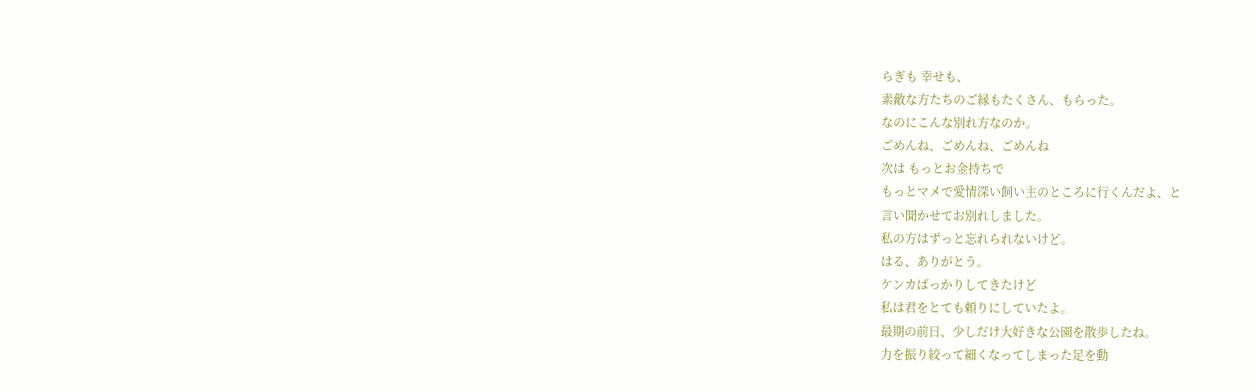らぎも 幸せも、
素敵な方たちのご縁もたくさん、もらった。
なのにこんな別れ方なのか。
ごめんね、ごめんね、ごめんね
次は もっとお金持ちで
もっとマメで愛情深い飼い主のところに行くんだよ、と
言い聞かせてお別れしました。
私の方はずっと忘れられないけど。
はる、ありがとう。
ケンカばっかりしてきたけど
私は君をとても頼りにしていたよ。
最期の前日、少しだけ大好きな公園を散歩したね。
力を振り絞って細くなってしまった足を動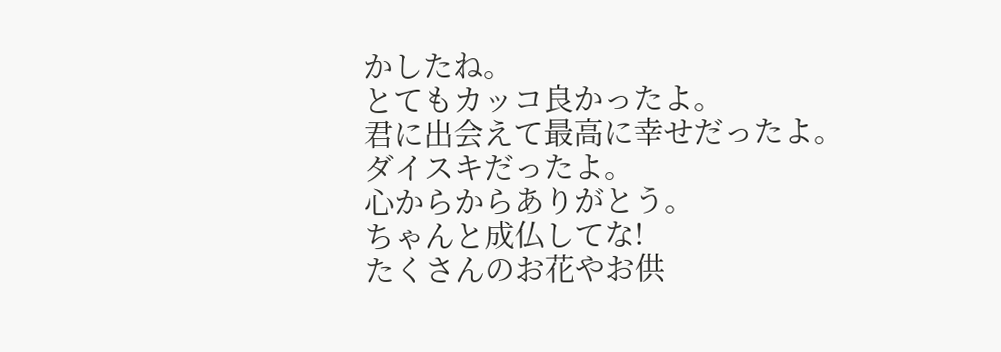かしたね。
とてもカッコ良かったよ。
君に出会えて最高に幸せだったよ。
ダイスキだったよ。
心からからありがとう。
ちゃんと成仏してな!
たくさんのお花やお供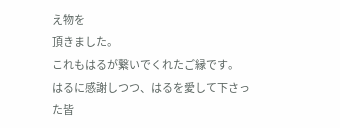え物を
頂きました。
これもはるが繋いでくれたご縁です。
はるに感謝しつつ、はるを愛して下さった皆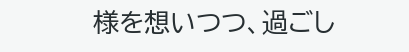様を想いつつ、過ごし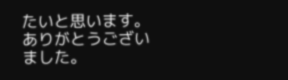たいと思います。
ありがとうございました。